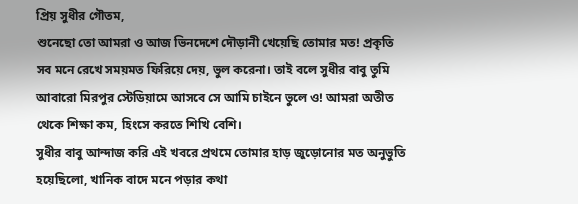প্রিয় সুধীর গৌতম,
শুনেছো তো আমরা ও আজ ভিনদেশে দৌড়ানী খেয়েছি তোমার মত! প্রকৃতি সব মনে রেখে সময়মত ফিরিয়ে দেয়, ভুল করেনা। তাই বলে সুধীর বাবু তুমি আবারো মিরপুর স্টেডিয়ামে আসবে সে আমি চাইনে ভুলে ও! আমরা অতীত থেকে শিক্ষা কম, হিংসে করতে শিখি বেশি।
সুধীর বাবু আন্দাজ করি এই খবরে প্রথমে তোমার হাড় জুড়োনোর মত অনুভুতি হয়েছিলো, খানিক বাদে মনে পড়ার কথা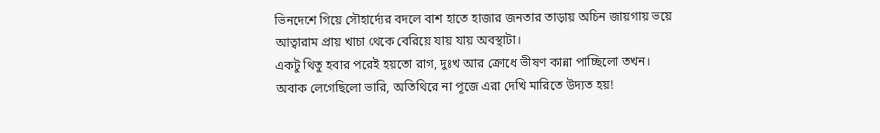ভিনদেশে গিয়ে সৌহার্দ্যের বদলে বাশ হাতে হাজার জনতার তাড়ায় অচিন জায়গায় ভয়ে আত্বারাম প্রায় খাচা থেকে বেরিয়ে যায় যায় অবস্থাটা।
একটু থিতু হবার পরেই হয়তো রাগ, দুঃখ আর ক্রোধে ভীষণ কান্না পাচ্ছিলো তখন। অবাক লেগেছিলো ভারি, অতিথিরে না পূজে এরা দেখি মারিতে উদ্যত হয়!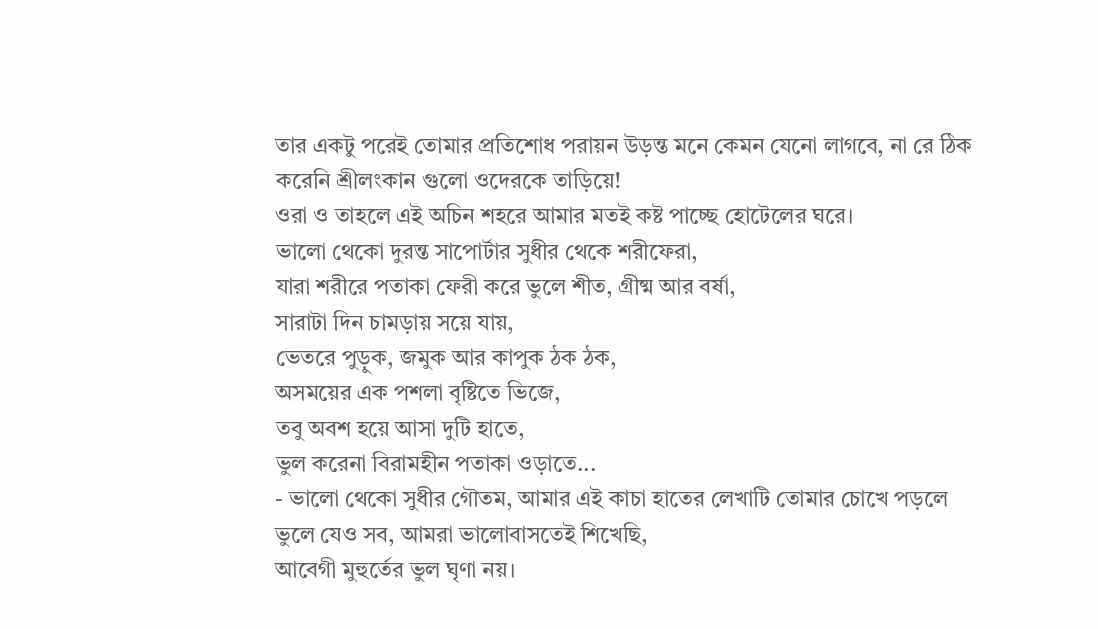তার একটু পরেই তোমার প্রতিশোধ পরায়ন উড়ন্ত মনে কেমন যেনো লাগবে, না রে ঠিক করেনি শ্রীলংকান গুলো ওদেরকে তাড়িয়ে!
ওরা ও তাহলে এই অচিন শহরে আমার মতই কষ্ট পাচ্ছে হোটেলের ঘরে।
ভালো থেকো দুরন্ত সাপোর্টার সুধীর থেকে শরীফেরা,
যারা শরীরে পতাকা ফেরী করে ভুলে শীত, গ্রীষ্ম আর বর্ষা,
সারাটা দিন চামড়ায় সয়ে যায়,
ভেতরে পুড়ুক, জমুক আর কাপুক ঠক ঠক,
অসময়ের এক পশলা বৃষ্টিতে ভিজে,
তবু অবশ হয়ে আসা দুটি হাতে,
ভুল করেনা বিরামহীন পতাকা ওড়াতে...
- ভালো থেকো সুধীর গৌতম, আমার এই কাচা হাতের লেখাটি তোমার চোখে পড়লে ভুলে যেও সব, আমরা ভালোবাসতেই শিখেছি,
আবেগী মুহুর্তের ভুল ঘৃণা নয়।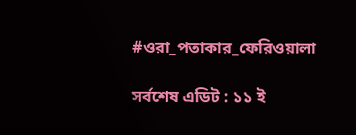#ওরা_পতাকার_ফেরিওয়ালা

সর্বশেষ এডিট : ১১ ই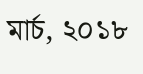মার্চ, ২০১৮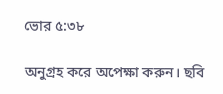ভোর ৫:৩৮

অনুগ্রহ করে অপেক্ষা করুন। ছবি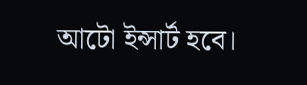আটো ইন্সার্ট হবে।